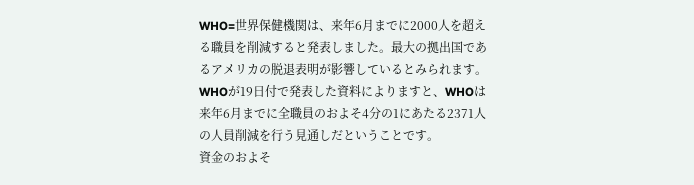WHO=世界保健機関は、来年6月までに2000人を超える職員を削減すると発表しました。最大の拠出国であるアメリカの脱退表明が影響しているとみられます。
WHOが19日付で発表した資料によりますと、WHOは来年6月までに全職員のおよそ4分の1にあたる2371人の人員削減を行う見通しだということです。
資金のおよそ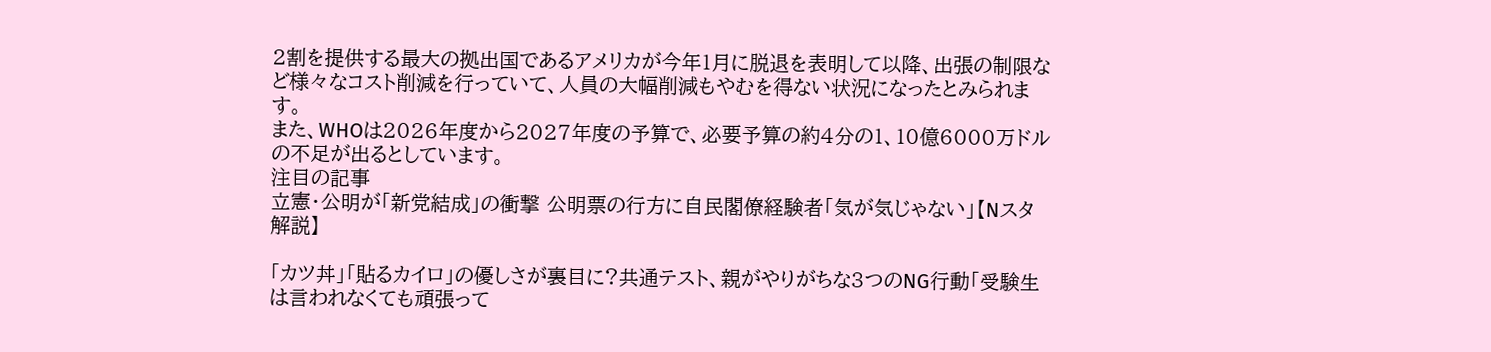2割を提供する最大の拠出国であるアメリカが今年1月に脱退を表明して以降、出張の制限など様々なコスト削減を行っていて、人員の大幅削減もやむを得ない状況になったとみられます。
また、WHOは2026年度から2027年度の予算で、必要予算の約4分の1、10億6000万ドルの不足が出るとしています。
注目の記事
立憲・公明が「新党結成」の衝撃 公明票の行方に自民閣僚経験者「気が気じゃない」【Nスタ解説】

「カツ丼」「貼るカイロ」の優しさが裏目に?共通テスト、親がやりがちな3つのNG行動「受験生は言われなくても頑張って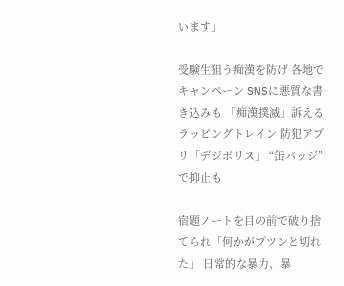います」

受験生狙う痴漢を防げ 各地でキャンペーン SNSに悪質な書き込みも 「痴漢撲滅」訴えるラッピングトレイン 防犯アプリ「デジポリス」 “缶バッジ”で抑止も

宿題ノートを目の前で破り捨てられ「何かがプツンと切れた」 日常的な暴力、暴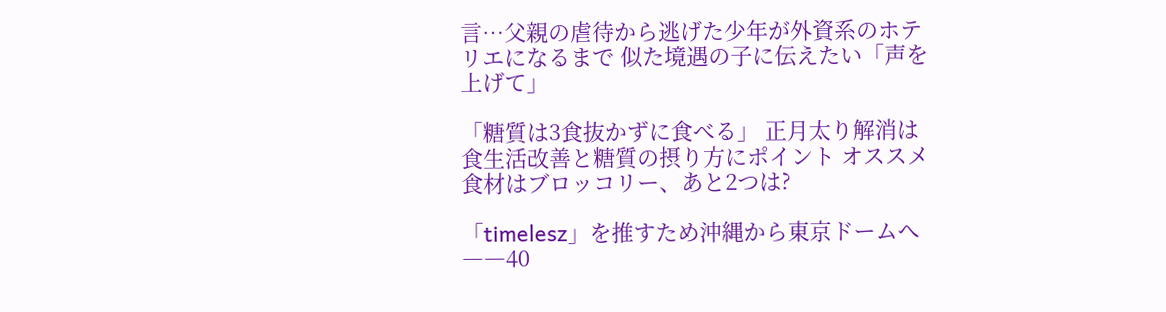言…父親の虐待から逃げた少年が外資系のホテリエになるまで 似た境遇の子に伝えたい「声を上げて」

「糖質は3食抜かずに食べる」 正月太り解消は食生活改善と糖質の摂り方にポイント オススメ食材はブロッコリー、あと2つは?

「timelesz」を推すため沖縄から東京ドームへ――40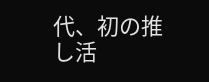代、初の推し活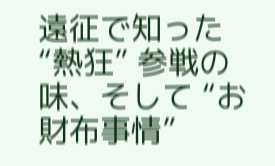遠征で知った “熱狂” 参戦の味、そして “お財布事情”